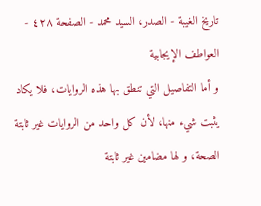تاريخ الغيبة - الصدر، السيد محمد - الصفحة ٤٢٨ - العواطف الإيجابية
و أما التفاصيل التي تنطق بها هذه الروايات، فلا يكاد يثبت شيء منها، لأن كل واحد من الروايات غير ثابتة الصحة، و لها مضامين غير ثابتة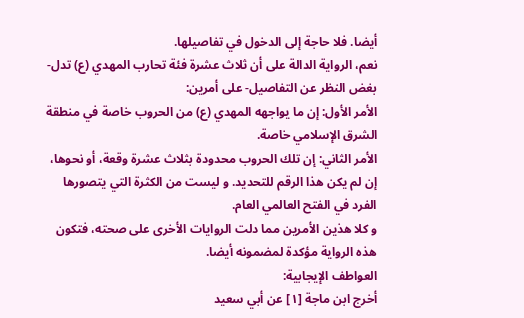أيضا. فلا حاجة إلى الدخول في تفاصيلها.
نعم، الرواية الدالة على أن ثلاث عشرة فئة تحارب المهدي (ع) تدل- بغض النظر عن التفاصيل- على أمرين:
الأمر الأول: إن ما يواجهه المهدي (ع) من الحروب خاصة في منطقة الشرق الإسلامي خاصة.
الأمر الثاني: إن تلك الحروب محدودة بثلاث عشرة وقعة، أو نحوها، إن لم يكن هذا الرقم للتحديد. و ليست من الكثرة التي يتصورها الفرد في الفتح العالمي العام.
و كلا هذين الأمرين مما دلت الروايات الأخرى على صحته، فتكون هذه الرواية مؤكدة لمضمونه أيضا.
العواطف الإيجابية:
أخرج ابن ماجة [١] عن أبي سعيد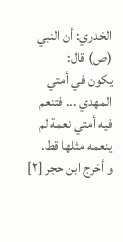الخدري: أن النبي (ص) قال:
يكون في أمتي المهدي ... فتنعم فيه أمتي نعمة لم ينعمه مثلها قط.
و أخرج ابن حجر [٢]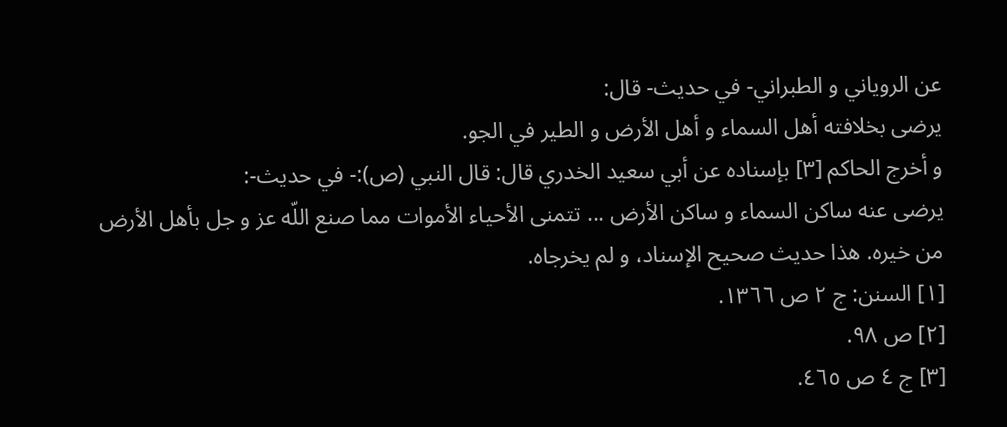عن الروياني و الطبراني- في حديث- قال:
يرضى بخلافته أهل السماء و أهل الأرض و الطير في الجو.
و أخرج الحاكم [٣] بإسناده عن أبي سعيد الخدري قال: قال النبي (ص):- في حديث-:
يرضى عنه ساكن السماء و ساكن الأرض ... تتمنى الأحياء الأموات مما صنع اللّه عز و جل بأهل الأرض من خيره. هذا حديث صحيح الإسناد، و لم يخرجاه.
[١] السنن: ج ٢ ص ١٣٦٦.
[٢] ص ٩٨.
[٣] ج ٤ ص ٤٦٥.